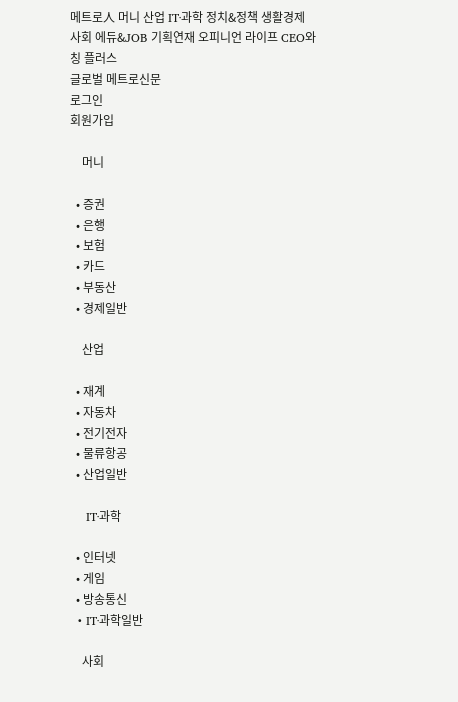메트로人 머니 산업 IT·과학 정치&정책 생활경제 사회 에듀&JOB 기획연재 오피니언 라이프 CEO와칭 플러스
글로벌 메트로신문
로그인
회원가입

    머니

  • 증권
  • 은행
  • 보험
  • 카드
  • 부동산
  • 경제일반

    산업

  • 재계
  • 자동차
  • 전기전자
  • 물류항공
  • 산업일반

    IT·과학

  • 인터넷
  • 게임
  • 방송통신
  • IT·과학일반

    사회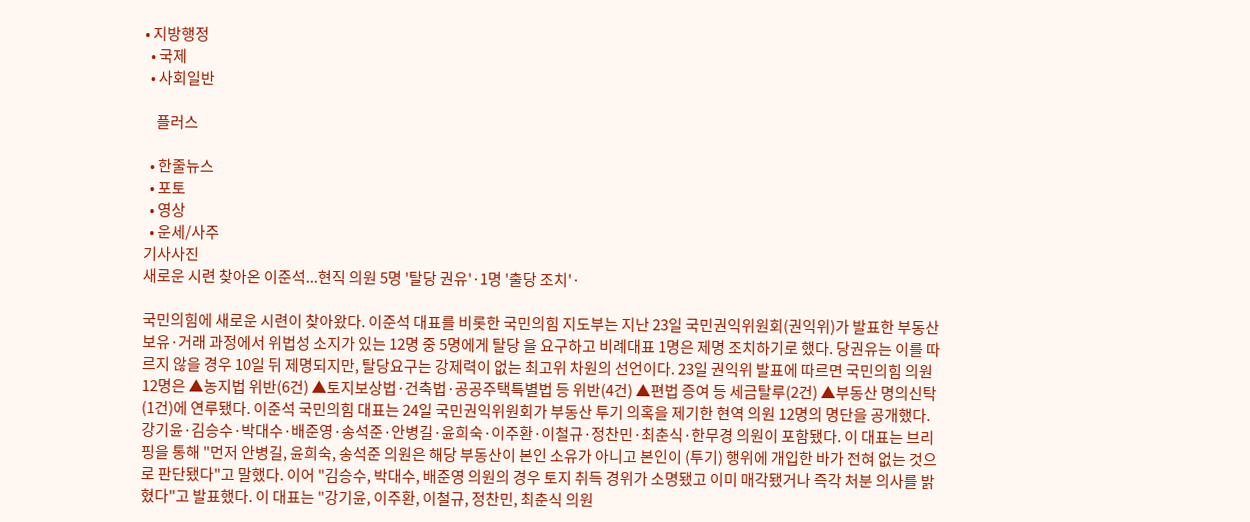• 지방행정
  • 국제
  • 사회일반

    플러스

  • 한줄뉴스
  • 포토
  • 영상
  • 운세/사주
기사사진
새로운 시련 찾아온 이준석...현직 의원 5명 '탈당 권유'·1명 '출당 조치'·

국민의힘에 새로운 시련이 찾아왔다. 이준석 대표를 비롯한 국민의힘 지도부는 지난 23일 국민권익위원회(권익위)가 발표한 부동산 보유·거래 과정에서 위법성 소지가 있는 12명 중 5명에게 탈당 을 요구하고 비례대표 1명은 제명 조치하기로 했다. 당권유는 이를 따르지 않을 경우 10일 뒤 제명되지만, 탈당요구는 강제력이 없는 최고위 차원의 선언이다. 23일 권익위 발표에 따르면 국민의힘 의원 12명은 ▲농지법 위반(6건) ▲토지보상법·건축법·공공주택특별법 등 위반(4건) ▲편법 증여 등 세금탈루(2건) ▲부동산 명의신탁(1건)에 연루됐다. 이준석 국민의힘 대표는 24일 국민권익위원회가 부동산 투기 의혹을 제기한 현역 의원 12명의 명단을 공개했다. 강기윤·김승수·박대수·배준영·송석준·안병길·윤희숙·이주환·이철규·정찬민·최춘식·한무경 의원이 포함됐다. 이 대표는 브리핑을 통해 "먼저 안병길, 윤희숙, 송석준 의원은 해당 부동산이 본인 소유가 아니고 본인이 (투기) 행위에 개입한 바가 전혀 없는 것으로 판단됐다"고 말했다. 이어 "김승수, 박대수, 배준영 의원의 경우 토지 취득 경위가 소명됐고 이미 매각됐거나 즉각 처분 의사를 밝혔다"고 발표했다. 이 대표는 "강기윤, 이주환, 이철규, 정찬민, 최춘식 의원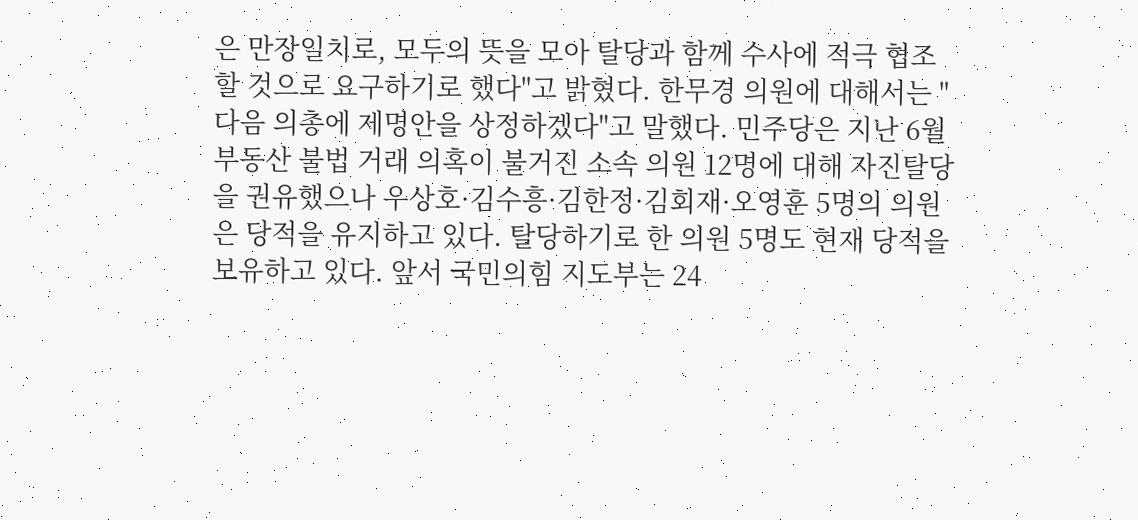은 만장일치로, 모두의 뜻을 모아 탈당과 함께 수사에 적극 협조할 것으로 요구하기로 했다"고 밝혔다. 한무경 의원에 대해서는 "다음 의총에 제명안을 상정하겠다"고 말했다. 민주당은 지난 6월 부동산 불법 거래 의혹이 불거진 소속 의원 12명에 대해 자진탈당을 권유했으나 우상호·김수흥·김한정·김회재·오영훈 5명의 의원은 당적을 유지하고 있다. 탈당하기로 한 의원 5명도 현재 당적을 보유하고 있다. 앞서 국민의힘 지도부는 24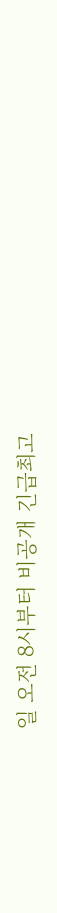일 오전 8시부터 비공개 긴급최고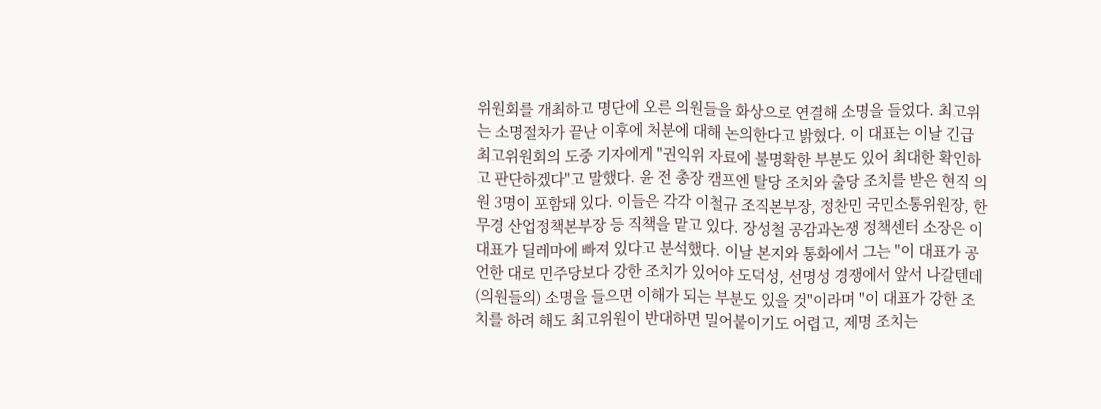위원회를 개최하고 명단에 오른 의원들을 화상으로 연결해 소명을 들었다. 최고위는 소명절차가 끝난 이후에 처분에 대해 논의한다고 밝혔다. 이 대표는 이날 긴급 최고위원회의 도중 기자에게 "권익위 자료에 불명확한 부분도 있어 최대한 확인하고 판단하겠다"고 말했다. 윤 전 총장 캠프엔 탈당 조치와 출당 조치를 받은 현직 의원 3명이 포함돼 있다. 이들은 각각 이철규 조직본부장, 정찬민 국민소통위원장, 한무경 산업정책본부장 등 직책을 맡고 있다. 장성철 공감과논쟁 정책센터 소장은 이 대표가 딜레마에 빠져 있다고 분석했다. 이날 본지와 통화에서 그는 "이 대표가 공언한 대로 민주당보다 강한 조치가 있어야 도덕성, 선명성 경쟁에서 앞서 나갈텐데 (의원들의) 소명을 들으면 이해가 되는 부분도 있을 것"이라며 "이 대표가 강한 조치를 하려 해도 최고위원이 반대하면 밀어붙이기도 어렵고, 제명 조치는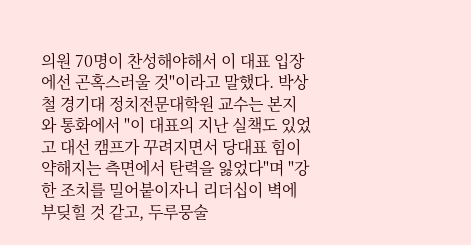의원 70명이 찬성해야해서 이 대표 입장에선 곤혹스러울 것"이라고 말했다. 박상철 경기대 정치전문대학원 교수는 본지와 통화에서 "이 대표의 지난 실책도 있었고 대선 캠프가 꾸려지면서 당대표 힘이 약해지는 측면에서 탄력을 잃었다"며 "강한 조치를 밀어붙이자니 리더십이 벽에 부딪힐 것 같고, 두루뭉술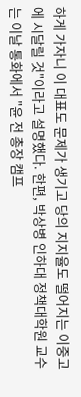하게 가자니 이 대표도 문제가 생기고 당의 지지율도 떨어지는 이중고에 시달릴 것"이라고 설명했다. 한편, 박상병 인하대 정책대학원 교수는 이날 통화에서 "윤 전 총장 캠프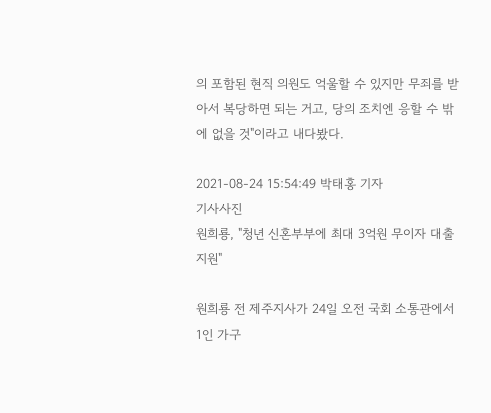의 포함된 현직 의원도 억울할 수 있지만 무죄를 받아서 복당하면 되는 거고, 당의 조치엔 응할 수 밖에 없을 것"이라고 내다봤다.

2021-08-24 15:54:49 박태홍 기자
기사사진
원희룡, "청년 신혼부부에 최대 3억원 무이자 대출 지원"

원희룡 전 제주지사가 24일 오전 국회 소통관에서 1인 가구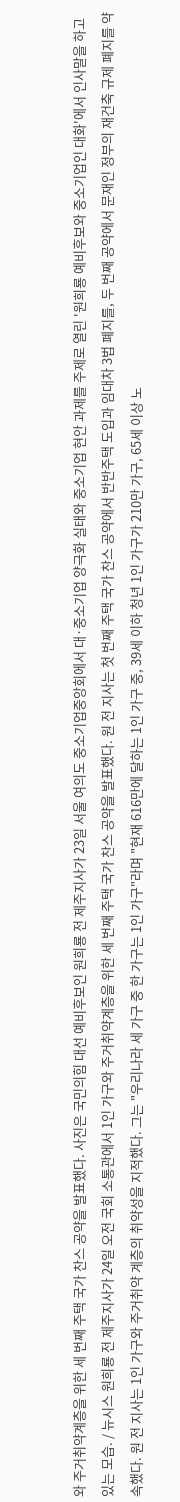와 주거취약계층을 위한 세 번째 주택 국가 찬스 공약을 발표했다. 사진은 국민의힘 대선 예비후보인 원희룡 전 제주지사가 23일 서울 여의도 중소기업중앙회에서 대·중소기업 양극화 실태와 중소기업 현안 과제를 주제로 열린 '원희룡 예비후보와 중소기업인 대화'에서 인사말을 하고 있는 모습. / 뉴시스 원희룡 전 제주지사가 24일 오전 국회 소통관에서 1인 가구와 주거취약계층을 위한 세 번째 주택 국가 찬스 공약을 발표했다. 원 전 지사는 첫 번째 주택 국가 찬스 공약에서 반반주택 도입과 임대차 3법 폐지를, 두 번째 공약에서 문재인 정부의 재건축 규제 폐지를 약속했다. 원 전 지사는 1인 가구와 주거취약 계층의 취약성을 지적했다. 그는 "우리나라 세 가구 중 한 가구는 1인 가구"라며 "현재 616만에 달하는 1인 가구 중, 39세 이하 청년 1인 가구가 210만 가구, 65세 이상 노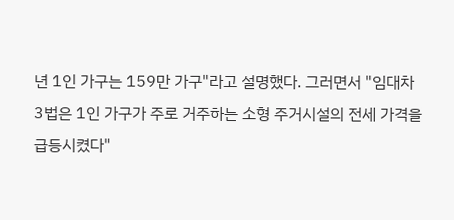년 1인 가구는 159만 가구"라고 설명했다. 그러면서 "임대차 3법은 1인 가구가 주로 거주하는 소형 주거시설의 전세 가격을 급등시켰다"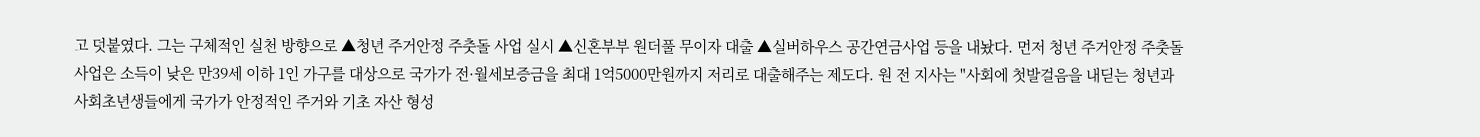고 덧붙였다. 그는 구체적인 실천 방향으로 ▲청년 주거안정 주춧돌 사업 실시 ▲신혼부부 원더풀 무이자 대출 ▲실버하우스 공간연금사업 등을 내놨다. 먼저 청년 주거안정 주춧돌 사업은 소득이 낮은 만39세 이하 1인 가구를 대상으로 국가가 전·월세보증금을 최대 1억5000만원까지 저리로 대출해주는 제도다. 원 전 지사는 "사회에 첫발걸음을 내딛는 청년과 사회초년생들에게 국가가 안정적인 주거와 기초 자산 형성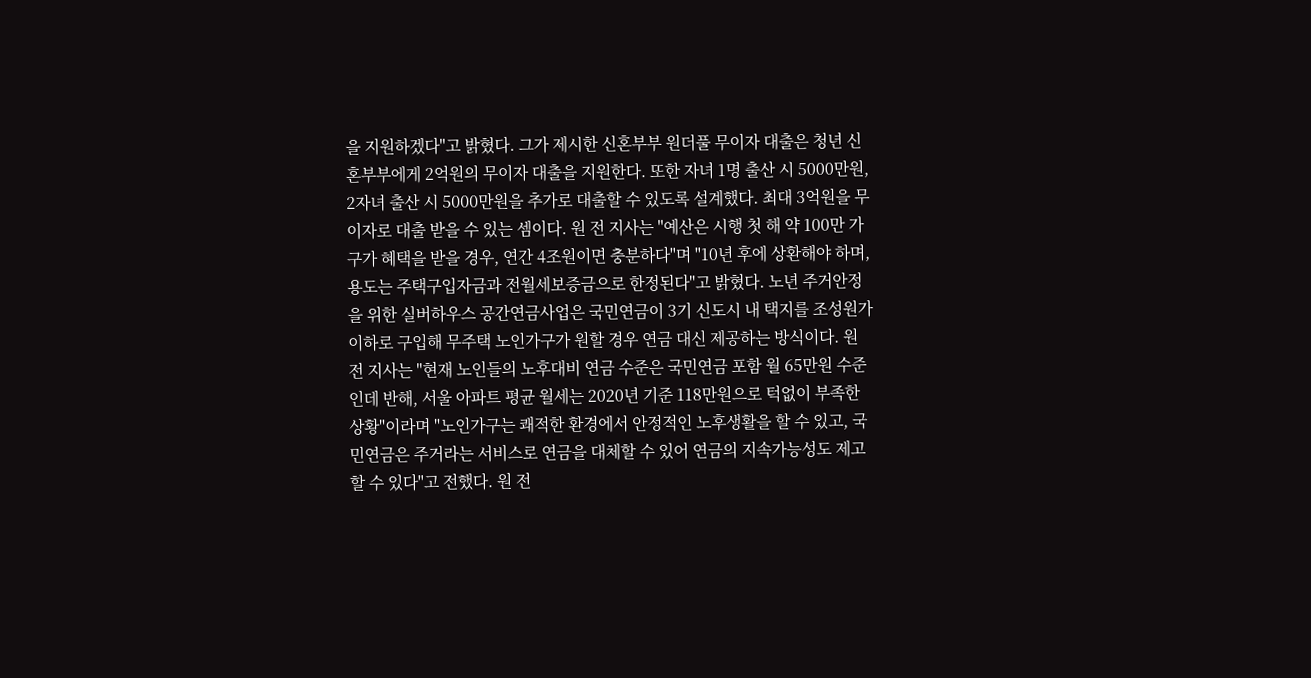을 지원하겠다"고 밝혔다. 그가 제시한 신혼부부 원더풀 무이자 대출은 청년 신혼부부에게 2억원의 무이자 대출을 지원한다. 또한 자녀 1명 출산 시 5000만원, 2자녀 출산 시 5000만원을 추가로 대출할 수 있도록 설계했다. 최대 3억원을 무이자로 대출 받을 수 있는 셈이다. 원 전 지사는 "예산은 시행 첫 해 약 100만 가구가 혜택을 받을 경우, 연간 4조원이면 충분하다"며 "10년 후에 상환해야 하며, 용도는 주택구입자금과 전월세보증금으로 한정된다"고 밝혔다. 노년 주거안정을 위한 실버하우스 공간연금사업은 국민연금이 3기 신도시 내 택지를 조성원가 이하로 구입해 무주택 노인가구가 원할 경우 연금 대신 제공하는 방식이다. 원 전 지사는 "현재 노인들의 노후대비 연금 수준은 국민연금 포함 월 65만원 수준인데 반해, 서울 아파트 평균 월세는 2020년 기준 118만원으로 턱없이 부족한 상황"이라며 "노인가구는 쾌적한 환경에서 안정적인 노후생활을 할 수 있고, 국민연금은 주거라는 서비스로 연금을 대체할 수 있어 연금의 지속가능성도 제고할 수 있다"고 전했다. 원 전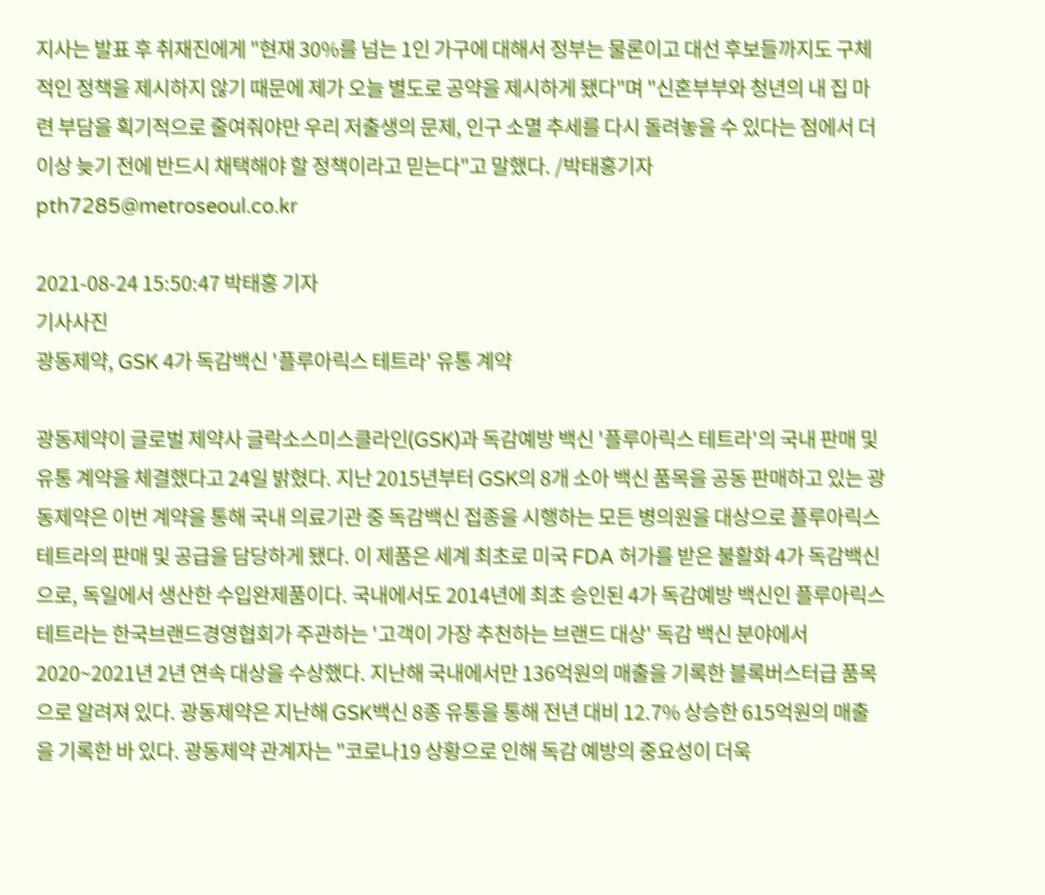지사는 발표 후 취재진에게 "현재 30%를 넘는 1인 가구에 대해서 정부는 물론이고 대선 후보들까지도 구체적인 정책을 제시하지 않기 때문에 제가 오늘 별도로 공약을 제시하게 됐다"며 "신혼부부와 청년의 내 집 마련 부담을 획기적으로 줄여줘야만 우리 저출생의 문제, 인구 소멸 추세를 다시 돌려놓을 수 있다는 점에서 더이상 늦기 전에 반드시 채택해야 할 정책이라고 믿는다"고 말했다. /박태홍기자 pth7285@metroseoul.co.kr

2021-08-24 15:50:47 박태홍 기자
기사사진
광동제약, GSK 4가 독감백신 '플루아릭스 테트라' 유통 계약

광동제약이 글로벌 제약사 글락소스미스클라인(GSK)과 독감예방 백신 '플루아릭스 테트라'의 국내 판매 및 유통 계약을 체결했다고 24일 밝혔다. 지난 2015년부터 GSK의 8개 소아 백신 품목을 공동 판매하고 있는 광동제약은 이번 계약을 통해 국내 의료기관 중 독감백신 접종을 시행하는 모든 병의원을 대상으로 플루아릭스 테트라의 판매 및 공급을 담당하게 됐다. 이 제품은 세계 최초로 미국 FDA 허가를 받은 불활화 4가 독감백신으로, 독일에서 생산한 수입완제품이다. 국내에서도 2014년에 최초 승인된 4가 독감예방 백신인 플루아릭스 테트라는 한국브랜드경영협회가 주관하는 '고객이 가장 추천하는 브랜드 대상' 독감 백신 분야에서 2020~2021년 2년 연속 대상을 수상했다. 지난해 국내에서만 136억원의 매출을 기록한 블록버스터급 품목으로 알려져 있다. 광동제약은 지난해 GSK백신 8종 유통을 통해 전년 대비 12.7% 상승한 615억원의 매출을 기록한 바 있다. 광동제약 관계자는 "코로나19 상황으로 인해 독감 예방의 중요성이 더욱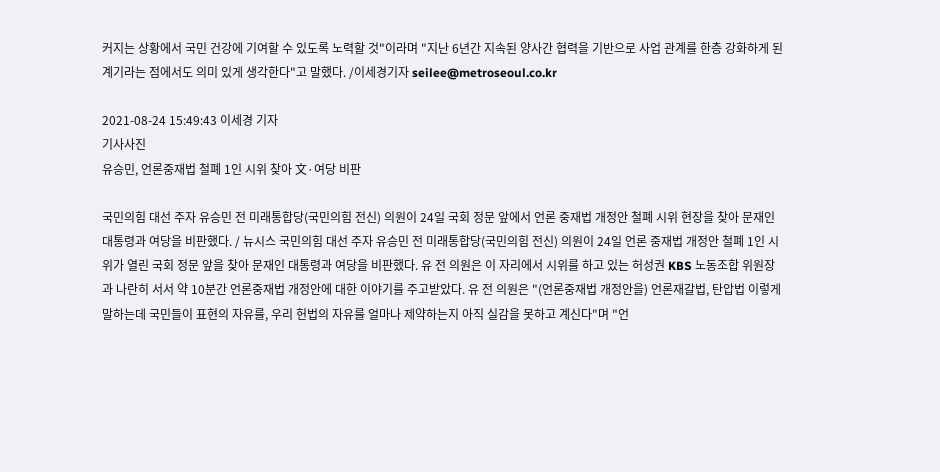커지는 상황에서 국민 건강에 기여할 수 있도록 노력할 것"이라며 "지난 6년간 지속된 양사간 협력을 기반으로 사업 관계를 한층 강화하게 된 계기라는 점에서도 의미 있게 생각한다"고 말했다. /이세경기자 seilee@metroseoul.co.kr

2021-08-24 15:49:43 이세경 기자
기사사진
유승민, 언론중재법 철폐 1인 시위 찾아 文·여당 비판

국민의힘 대선 주자 유승민 전 미래통합당(국민의힘 전신) 의원이 24일 국회 정문 앞에서 언론 중재법 개정안 철폐 시위 현장을 찾아 문재인 대통령과 여당을 비판했다. / 뉴시스 국민의힘 대선 주자 유승민 전 미래통합당(국민의힘 전신) 의원이 24일 언론 중재법 개정안 철폐 1인 시위가 열린 국회 정문 앞을 찾아 문재인 대통령과 여당을 비판했다. 유 전 의원은 이 자리에서 시위를 하고 있는 허성권 KBS 노동조합 위원장과 나란히 서서 약 10분간 언론중재법 개정안에 대한 이야기를 주고받았다. 유 전 의원은 "(언론중재법 개정안을) 언론재갈법, 탄압법 이렇게 말하는데 국민들이 표현의 자유를, 우리 헌법의 자유를 얼마나 제약하는지 아직 실감을 못하고 계신다"며 "언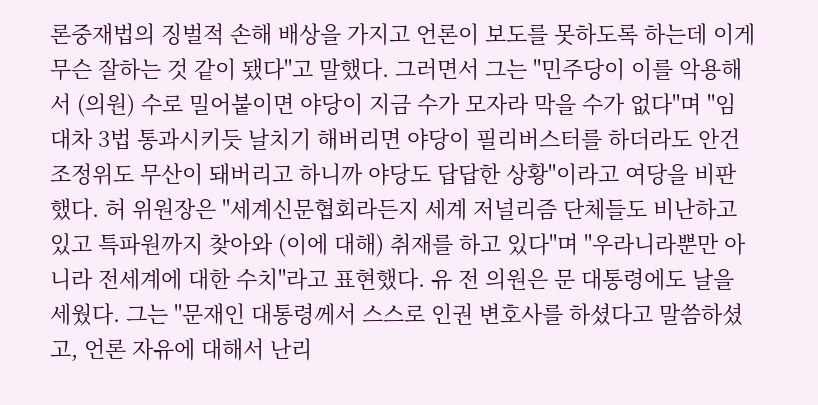론중재법의 징벌적 손해 배상을 가지고 언론이 보도를 못하도록 하는데 이게 무슨 잘하는 것 같이 됐다"고 말했다. 그러면서 그는 "민주당이 이를 악용해서 (의원) 수로 밀어붙이면 야당이 지금 수가 모자라 막을 수가 없다"며 "임대차 3법 통과시키듯 날치기 해버리면 야당이 필리버스터를 하더라도 안건조정위도 무산이 돼버리고 하니까 야당도 답답한 상황"이라고 여당을 비판했다. 허 위원장은 "세계신문협회라든지 세계 저널리즘 단체들도 비난하고 있고 특파원까지 찾아와 (이에 대해) 취재를 하고 있다"며 "우라니라뿐만 아니라 전세계에 대한 수치"라고 표현했다. 유 전 의원은 문 대통령에도 날을 세웠다. 그는 "문재인 대통령께서 스스로 인권 변호사를 하셨다고 말씀하셨고, 언론 자유에 대해서 난리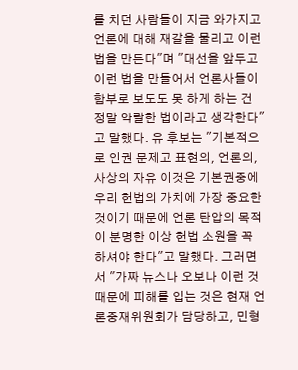를 치던 사람들이 지금 와가지고 언론에 대해 재갈을 물리고 이런 법을 만든다"며 "대선을 앞두고 이런 법을 만들어서 언론사들이 함부로 보도도 못 하게 하는 건 정말 악랄한 법이라고 생각한다"고 말했다. 유 후보는 "기본적으로 인권 문제고 표현의, 언론의, 사상의 자유 이것은 기본권중에 우리 헌법의 가치에 가장 중요한 것이기 때문에 언론 탄압의 목적이 분명한 이상 헌법 소원을 꼭 하셔야 한다"고 말했다. 그러면서 "가짜 뉴스나 오보나 이런 것 때문에 피해를 입는 것은 현재 언론중재위원회가 담당하고, 민형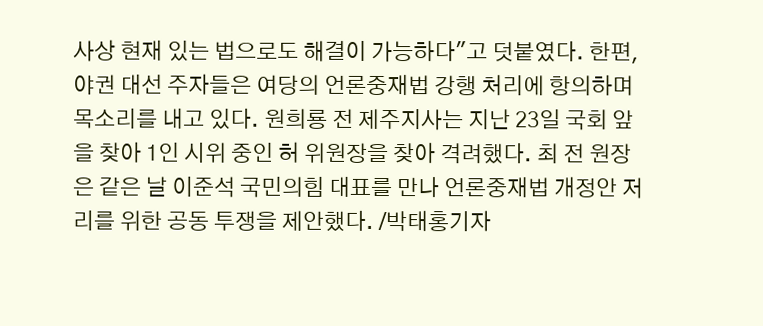사상 현재 있는 법으로도 해결이 가능하다"고 덧붙였다. 한편, 야권 대선 주자들은 여당의 언론중재법 강행 처리에 항의하며 목소리를 내고 있다. 원희룡 전 제주지사는 지난 23일 국회 앞을 찾아 1인 시위 중인 허 위원장을 찾아 격려했다. 최 전 원장은 같은 날 이준석 국민의힘 대표를 만나 언론중재법 개정안 저리를 위한 공동 투쟁을 제안했다. /박태홍기자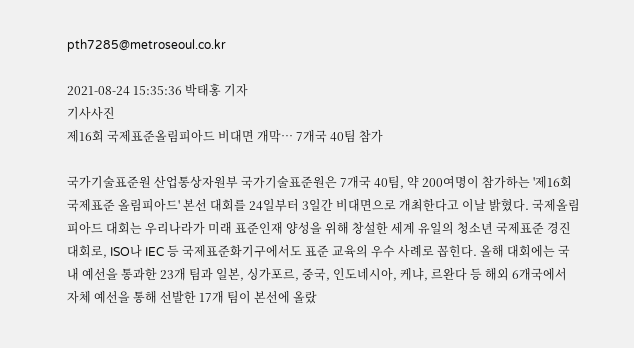pth7285@metroseoul.co.kr

2021-08-24 15:35:36 박태홍 기자
기사사진
제16회 국제표준올림피아드 비대면 개막… 7개국 40팀 참가

국가기술표준원 산업통상자원부 국가기술표준원은 7개국 40팀, 약 200여명이 참가하는 '제16회 국제표준 올림피아드' 본선 대회를 24일부터 3일간 비대면으로 개최한다고 이날 밝혔다. 국제올림피아드 대회는 우리나라가 미래 표준인재 양성을 위해 창설한 세계 유일의 청소년 국제표준 경진대회로, ISO나 IEC 등 국제표준화기구에서도 표준 교육의 우수 사례로 꼽힌다. 올해 대회에는 국내 예선을 통과한 23개 팀과 일본, 싱가포르, 중국, 인도네시아, 케냐, 르완다 등 해외 6개국에서 자체 예선을 통해 선발한 17개 팀이 본선에 올랐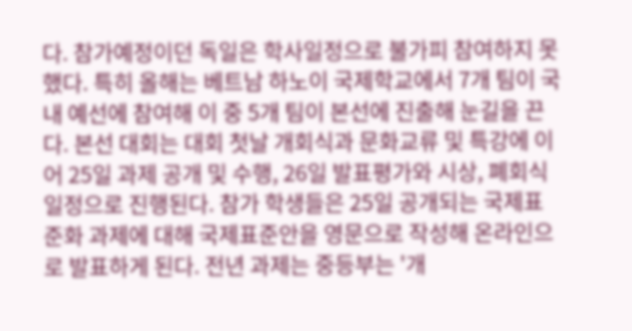다. 참가예정이던 독일은 학사일정으로 불가피 참여하지 못했다. 특히 올해는 베트남 하노이 국제학교에서 7개 팀이 국내 예선에 참여해 이 중 5개 팀이 본선에 진출해 눈길을 끈다. 본선 대회는 대회 첫날 개회식과 문화교류 및 특강에 이어 25일 과제 공개 및 수행, 26일 발표평가와 시상, 폐회식 일정으로 진행된다. 참가 학생들은 25일 공개되는 국제표준화 과제에 대해 국제표준안을 영문으로 작성해 온라인으로 발표하게 된다. 전년 과제는 중등부는 '개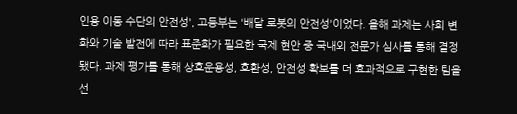인용 이동 수단의 안전성', 고등부는 '배달 로봇의 안전성'이었다. 올해 과제는 사회 변화와 기술 발전에 따라 표준화가 필요한 국제 현안 중 국내외 전문가 심사를 통해 결정됐다. 과제 평가를 통해 상호운용성, 호환성, 안전성 확보를 더 효과적으로 구현한 팀을 선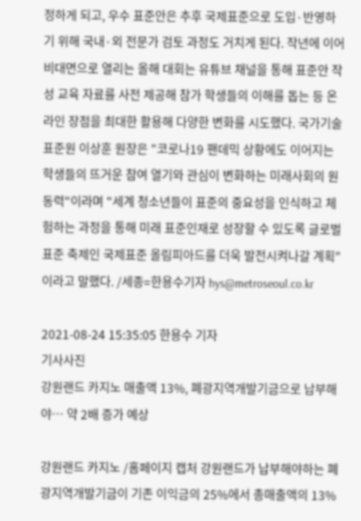정하게 되고, 우수 표준안은 추후 국제표준으로 도입·반영하기 위해 국내·외 전문가 검토 과정도 거치게 된다. 작년에 이어 비대면으로 열리는 올해 대회는 유튜브 채널을 통해 표준안 작성 교육 자료를 사전 제공해 참가 학생들의 이해를 돕는 등 온라인 장점을 최대한 활용해 다양한 변화를 시도했다. 국가기술표준원 이상훈 원장은 "코로나19 팬데믹 상황에도 이어지는 학생들의 뜨거운 참여 열기와 관심이 변화하는 미래사회의 원동력"이라며 "세계 청소년들이 표준의 중요성을 인식하고 체험하는 과정을 통해 미래 표준인재로 성장할 수 있도록 글로벌 표준 축제인 국제표준 올림피아드를 더욱 발전시켜나갈 계획"이라고 말했다. /세종=한용수기자 hys@metroseoul.co.kr

2021-08-24 15:35:05 한용수 기자
기사사진
강원랜드 카지노 매출액 13%, 폐광지역개발기금으로 납부해야… 약 2배 증가 예상

강원랜드 카지노 /홈페이지 캡처 강원랜드가 납부해야하는 폐광지역개발기금이 기존 이익금의 25%에서 총매출액의 13%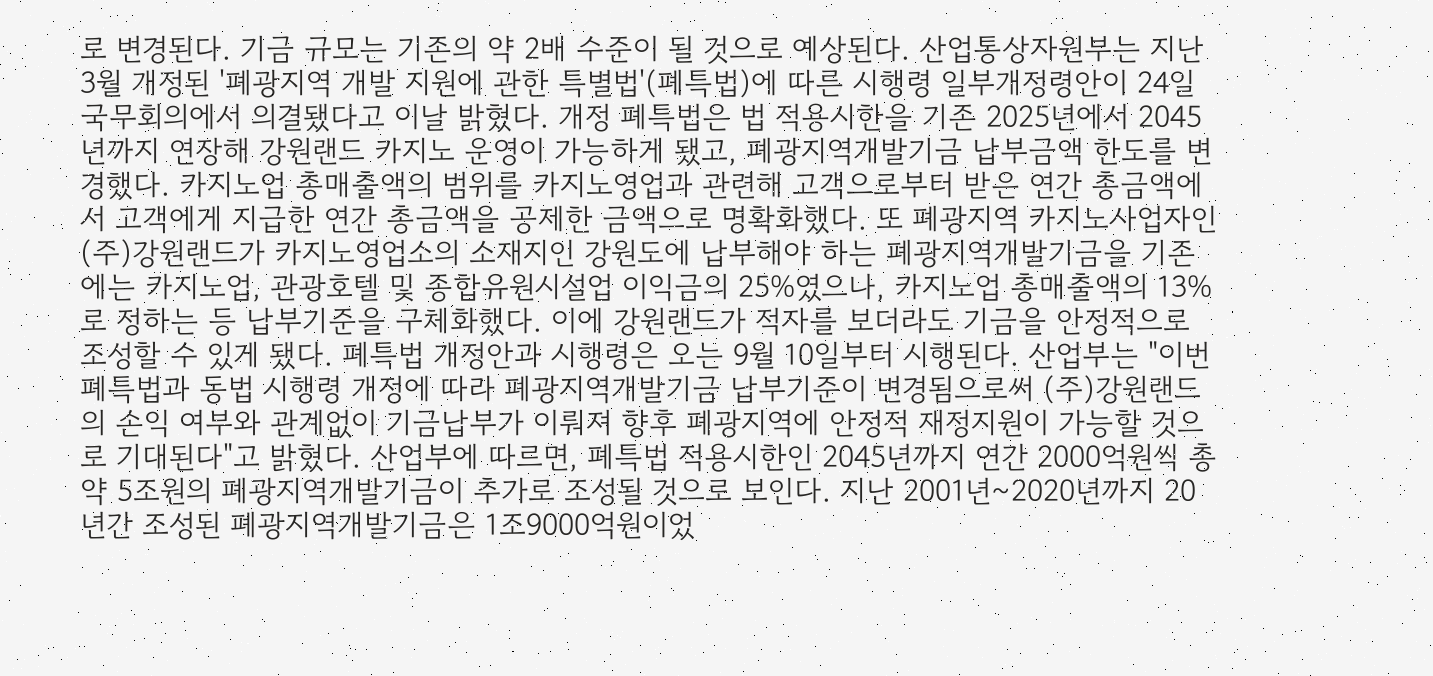로 변경된다. 기금 규모는 기존의 약 2배 수준이 될 것으로 예상된다. 산업통상자원부는 지난 3월 개정된 '폐광지역 개발 지원에 관한 특별법'(폐특법)에 따른 시행령 일부개정령안이 24일 국무회의에서 의결됐다고 이날 밝혔다. 개정 폐특법은 법 적용시한을 기존 2025년에서 2045년까지 연장해 강원랜드 카지노 운영이 가능하게 됐고, 폐광지역개발기금 납부금액 한도를 변경했다. 카지노업 총매출액의 범위를 카지노영업과 관련해 고객으로부터 받은 연간 총금액에서 고객에게 지급한 연간 총금액을 공제한 금액으로 명확화했다. 또 폐광지역 카지노사업자인 (주)강원랜드가 카지노영업소의 소재지인 강원도에 납부해야 하는 폐광지역개발기금을 기존에는 카지노업, 관광호텔 및 종합유원시설업 이익금의 25%였으나, 카지노업 총매출액의 13%로 정하는 등 납부기준을 구체화했다. 이에 강원랜드가 적자를 보더라도 기금을 안정적으로 조성할 수 있게 됐다. 폐특법 개정안과 시행령은 오는 9월 10일부터 시행된다. 산업부는 "이번 폐특법과 동법 시행령 개정에 따라 폐광지역개발기금 납부기준이 변경됨으로써 (주)강원랜드의 손익 여부와 관계없이 기금납부가 이뤄져 향후 폐광지역에 안정적 재정지원이 가능할 것으로 기대된다"고 밝혔다. 산업부에 따르면, 폐특법 적용시한인 2045년까지 연간 2000억원씩 총 약 5조원의 폐광지역개발기금이 추가로 조성될 것으로 보인다. 지난 2001년~2020년까지 20년간 조성된 폐광지역개발기금은 1조9000억원이었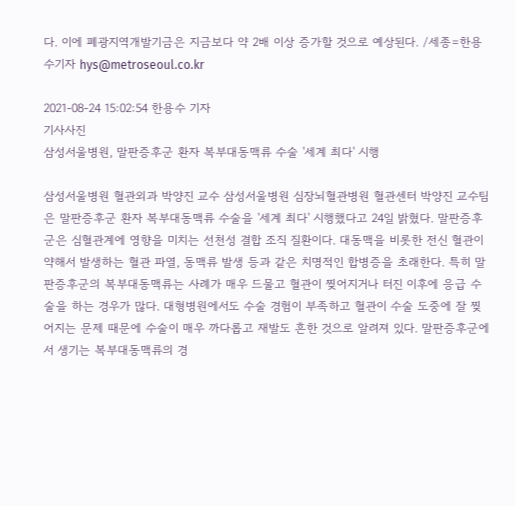다. 이에 폐광지역개발기금은 지금보다 약 2배 이상 증가할 것으로 예상된다. /세종=한용수기자 hys@metroseoul.co.kr

2021-08-24 15:02:54 한용수 기자
기사사진
삼성서울병원, 말판증후군 환자 복부대동맥류 수술 '세계 최다' 시행

삼성서울병원 혈관외과 박양진 교수 삼성서울병원 심장뇌혈관병원 혈관센터 박양진 교수팀은 말판증후군 환자 복부대동맥류 수술을 '세계 최다' 시행했다고 24일 밝혔다. 말판증후군은 심혈관계에 영향을 미치는 선천성 결합 조직 질환이다. 대동맥을 비롯한 전신 혈관이 약해서 발생하는 혈관 파열, 동맥류 발생 등과 같은 치명적인 합병증을 초래한다. 특히 말판증후군의 복부대동맥류는 사례가 매우 드물고 혈관이 찢어지거나 터진 이후에 응급 수술을 하는 경우가 많다. 대형병원에서도 수술 경험이 부족하고 혈관이 수술 도중에 잘 찢어지는 문제 때문에 수술이 매우 까다롭고 재발도 흔한 것으로 알려져 있다. 말판증후군에서 생기는 복부대동맥류의 경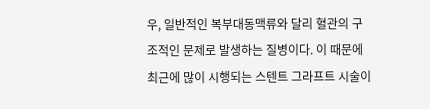우, 일반적인 복부대동맥류와 달리 혈관의 구조적인 문제로 발생하는 질병이다. 이 때문에 최근에 많이 시행되는 스텐트 그라프트 시술이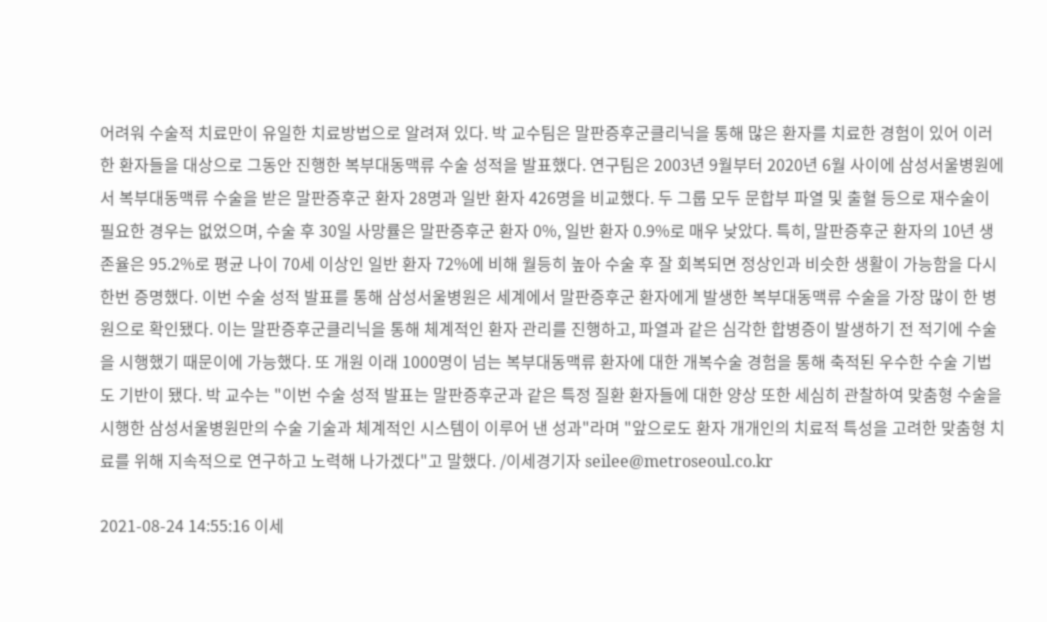어려워 수술적 치료만이 유일한 치료방법으로 알려져 있다. 박 교수팀은 말판증후군클리닉을 통해 많은 환자를 치료한 경험이 있어 이러한 환자들을 대상으로 그동안 진행한 복부대동맥류 수술 성적을 발표했다. 연구팀은 2003년 9월부터 2020년 6월 사이에 삼성서울병원에서 복부대동맥류 수술을 받은 말판증후군 환자 28명과 일반 환자 426명을 비교했다. 두 그룹 모두 문합부 파열 및 출혈 등으로 재수술이 필요한 경우는 없었으며, 수술 후 30일 사망률은 말판증후군 환자 0%, 일반 환자 0.9%로 매우 낮았다. 특히, 말판증후군 환자의 10년 생존율은 95.2%로 평균 나이 70세 이상인 일반 환자 72%에 비해 월등히 높아 수술 후 잘 회복되면 정상인과 비슷한 생활이 가능함을 다시 한번 증명했다. 이번 수술 성적 발표를 통해 삼성서울병원은 세계에서 말판증후군 환자에게 발생한 복부대동맥류 수술을 가장 많이 한 병원으로 확인됐다. 이는 말판증후군클리닉을 통해 체계적인 환자 관리를 진행하고, 파열과 같은 심각한 합병증이 발생하기 전 적기에 수술을 시행했기 때문이에 가능했다. 또 개원 이래 1000명이 넘는 복부대동맥류 환자에 대한 개복수술 경험을 통해 축적된 우수한 수술 기법도 기반이 됐다. 박 교수는 "이번 수술 성적 발표는 말판증후군과 같은 특정 질환 환자들에 대한 양상 또한 세심히 관찰하여 맞춤형 수술을 시행한 삼성서울병원만의 수술 기술과 체계적인 시스템이 이루어 낸 성과"라며 "앞으로도 환자 개개인의 치료적 특성을 고려한 맞춤형 치료를 위해 지속적으로 연구하고 노력해 나가겠다"고 말했다. /이세경기자 seilee@metroseoul.co.kr

2021-08-24 14:55:16 이세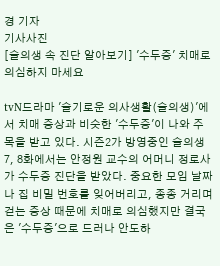경 기자
기사사진
[슬의생 속 진단 알아보기] '수두증' 치매로 의심하지 마세요

tvN드라마 '슬기로운 의사생활(슬의생)'에서 치매 증상과 비슷한 '수두증'이 나와 주목을 받고 있다. 시즌2가 방영중인 슬의생 7, 8화에서는 안정원 교수의 어머니 정로사가 수두증 진단을 받았다. 중요한 모임 날짜나 집 비밀 번호를 잊어버리고, 종종 거리며 걷는 증상 때문에 치매로 의심했지만 결국은 '수두증'으로 드러나 안도하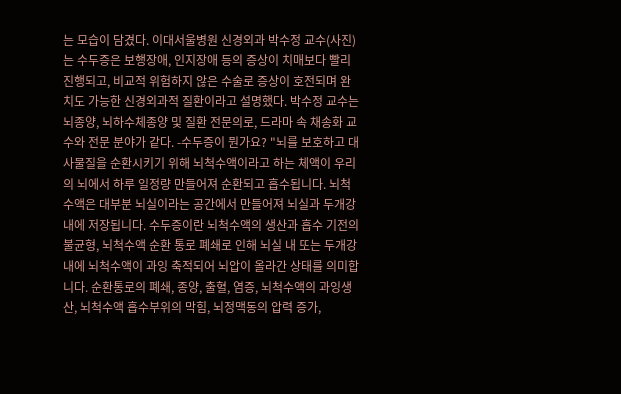는 모습이 담겼다. 이대서울병원 신경외과 박수정 교수(사진)는 수두증은 보행장애, 인지장애 등의 증상이 치매보다 빨리 진행되고, 비교적 위험하지 않은 수술로 증상이 호전되며 완치도 가능한 신경외과적 질환이라고 설명했다. 박수정 교수는 뇌종양, 뇌하수체종양 및 질환 전문의로, 드라마 속 채송화 교수와 전문 분야가 같다. -수두증이 뭔가요? "뇌를 보호하고 대사물질을 순환시키기 위해 뇌척수액이라고 하는 체액이 우리의 뇌에서 하루 일정량 만들어져 순환되고 흡수됩니다. 뇌척수액은 대부분 뇌실이라는 공간에서 만들어져 뇌실과 두개강 내에 저장됩니다. 수두증이란 뇌척수액의 생산과 흡수 기전의 불균형, 뇌척수액 순환 통로 폐쇄로 인해 뇌실 내 또는 두개강 내에 뇌척수액이 과잉 축적되어 뇌압이 올라간 상태를 의미합니다. 순환통로의 폐쇄, 종양, 출혈, 염증, 뇌척수액의 과잉생산, 뇌척수액 흡수부위의 막힘, 뇌정맥동의 압력 증가,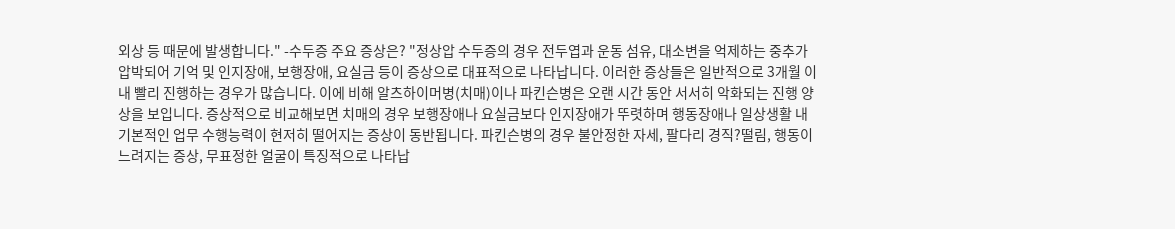외상 등 때문에 발생합니다." -수두증 주요 증상은? "정상압 수두증의 경우 전두엽과 운동 섬유, 대소변을 억제하는 중추가 압박되어 기억 및 인지장애, 보행장애, 요실금 등이 증상으로 대표적으로 나타납니다. 이러한 증상들은 일반적으로 3개월 이내 빨리 진행하는 경우가 많습니다. 이에 비해 알츠하이머병(치매)이나 파킨슨병은 오랜 시간 동안 서서히 악화되는 진행 양상을 보입니다. 증상적으로 비교해보면 치매의 경우 보행장애나 요실금보다 인지장애가 뚜렷하며 행동장애나 일상생활 내 기본적인 업무 수행능력이 현저히 떨어지는 증상이 동반됩니다. 파킨슨병의 경우 불안정한 자세, 팔다리 경직?떨림, 행동이 느려지는 증상, 무표정한 얼굴이 특징적으로 나타납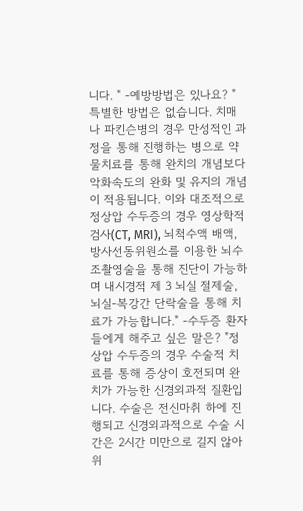니다. " -예방방법은 있나요? "특별한 방법은 없습니다. 치매나 파킨슨병의 경우 만성적인 과정을 통해 진행하는 병으로 약물치료를 통해 완치의 개념보다 악화속도의 완화 및 유지의 개념이 적용됩니다. 이와 대조적으로 정상압 수두증의 경우 영상학적 검사(CT, MRI), 뇌척수액 배액, 방사선동위원소를 이용한 뇌수조촬영술을 통해 진단이 가능하며 내시경적 제 3 뇌실 절제술, 뇌실-복강간 단락술을 통해 치료가 가능합니다." -수두증 환자들에게 해주고 싶은 말은? "정상압 수두증의 경우 수술적 치료를 통해 증상이 호전되며 완치가 가능한 신경외과적 질환입니다. 수술은 전신마취 하에 진행되고 신경외과적으로 수술 시간은 2시간 미만으로 길지 않아 위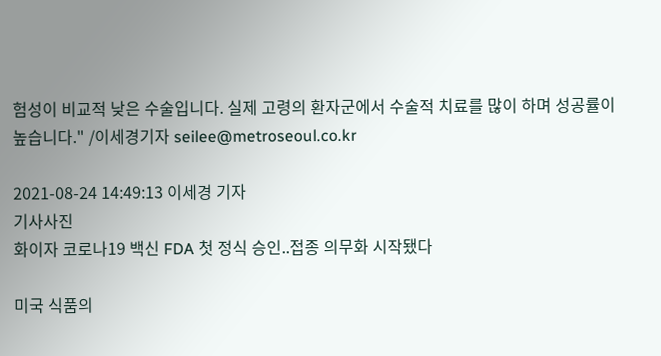험성이 비교적 낮은 수술입니다. 실제 고령의 환자군에서 수술적 치료를 많이 하며 성공률이 높습니다." /이세경기자 seilee@metroseoul.co.kr

2021-08-24 14:49:13 이세경 기자
기사사진
화이자 코로나19 백신 FDA 첫 정식 승인..접종 의무화 시작됐다

미국 식품의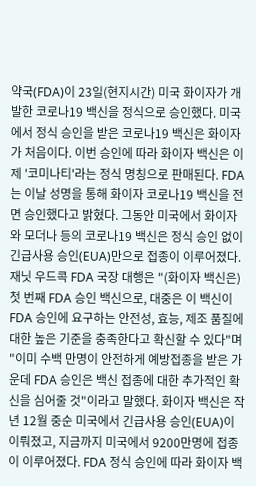약국(FDA)이 23일(현지시간) 미국 화이자가 개발한 코로나19 백신을 정식으로 승인했다. 미국에서 정식 승인을 받은 코로나19 백신은 화이자가 처음이다. 이번 승인에 따라 화이자 백신은 이제 '코미나티'라는 정식 명칭으로 판매된다. FDA는 이날 성명을 통해 화이자 코로나19 백신을 전면 승인했다고 밝혔다. 그동안 미국에서 화이자와 모더나 등의 코로나19 백신은 정식 승인 없이 긴급사용 승인(EUA)만으로 접종이 이루어졌다. 재닛 우드콕 FDA 국장 대행은 "(화이자 백신은) 첫 번째 FDA 승인 백신으로, 대중은 이 백신이 FDA 승인에 요구하는 안전성, 효능, 제조 품질에 대한 높은 기준을 충족한다고 확신할 수 있다"며 "이미 수백 만명이 안전하게 예방접종을 받은 가운데 FDA 승인은 백신 접종에 대한 추가적인 확신을 심어줄 것"이라고 말했다. 화이자 백신은 작년 12월 중순 미국에서 긴급사용 승인(EUA)이 이뤄졌고, 지금까지 미국에서 9200만명에 접종이 이루어졌다. FDA 정식 승인에 따라 화이자 백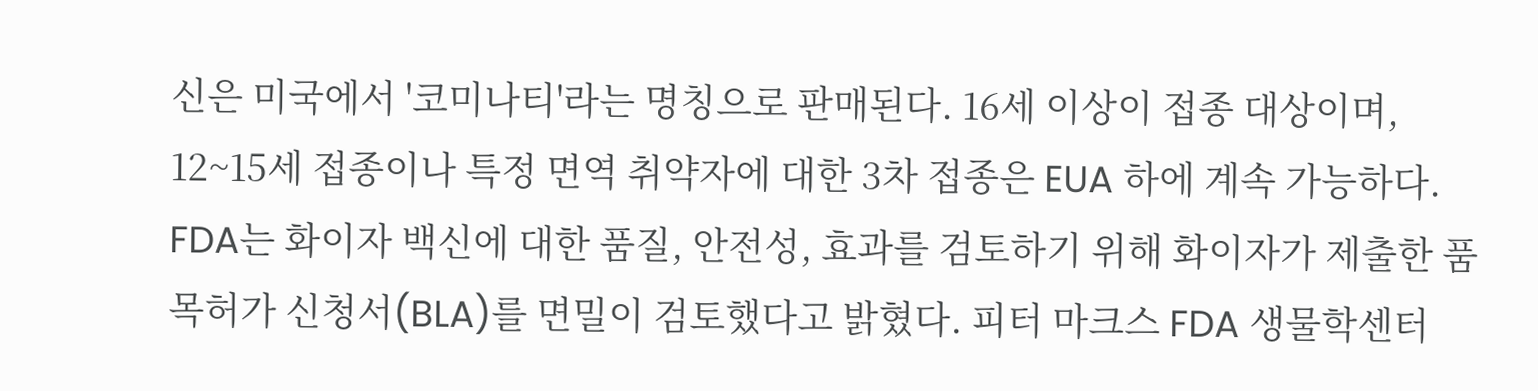신은 미국에서 '코미나티'라는 명칭으로 판매된다. 16세 이상이 접종 대상이며, 12~15세 접종이나 특정 면역 취약자에 대한 3차 접종은 EUA 하에 계속 가능하다. FDA는 화이자 백신에 대한 품질, 안전성, 효과를 검토하기 위해 화이자가 제출한 품목허가 신청서(BLA)를 면밀이 검토했다고 밝혔다. 피터 마크스 FDA 생물학센터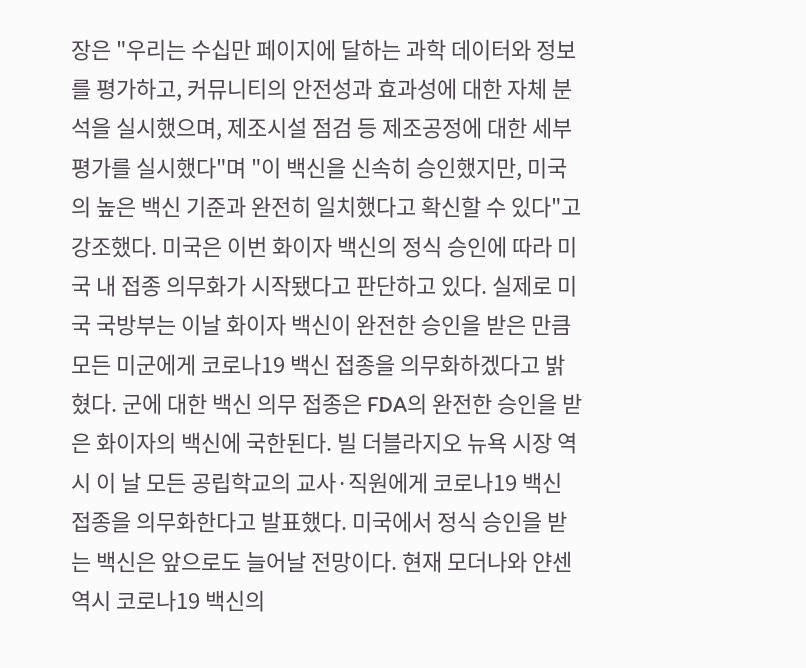장은 "우리는 수십만 페이지에 달하는 과학 데이터와 정보를 평가하고, 커뮤니티의 안전성과 효과성에 대한 자체 분석을 실시했으며, 제조시설 점검 등 제조공정에 대한 세부 평가를 실시했다"며 "이 백신을 신속히 승인했지만, 미국의 높은 백신 기준과 완전히 일치했다고 확신할 수 있다"고 강조했다. 미국은 이번 화이자 백신의 정식 승인에 따라 미국 내 접종 의무화가 시작됐다고 판단하고 있다. 실제로 미국 국방부는 이날 화이자 백신이 완전한 승인을 받은 만큼 모든 미군에게 코로나19 백신 접종을 의무화하겠다고 밝혔다. 군에 대한 백신 의무 접종은 FDA의 완전한 승인을 받은 화이자의 백신에 국한된다. 빌 더블라지오 뉴욕 시장 역시 이 날 모든 공립학교의 교사·직원에게 코로나19 백신 접종을 의무화한다고 발표했다. 미국에서 정식 승인을 받는 백신은 앞으로도 늘어날 전망이다. 현재 모더나와 얀센 역시 코로나19 백신의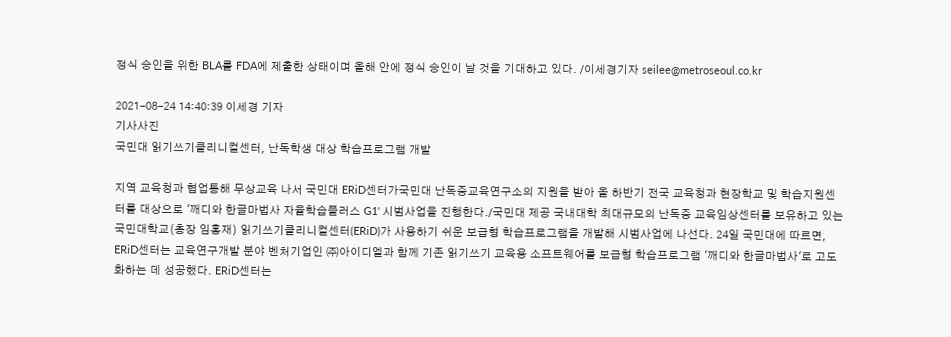정식 승인을 위한 BLA를 FDA에 제출한 상태이며 올해 안에 정식 승인이 날 것을 기대하고 있다. /이세경기자 seilee@metroseoul.co.kr

2021-08-24 14:40:39 이세경 기자
기사사진
국민대 읽기쓰기클리니컬센터, 난독학생 대상 학습프로그램 개발

지역 교육청과 협업통해 무상교육 나서 국민대 ERiD센터가국민대 난독증교육연구소의 지원을 받아 올 하반기 전국 교육청과 현장학교 및 학습지원센터를 대상으로 '깨디와 한글마법사 자율학습플러스 G1' 시범사업을 진행한다./국민대 제공 국내대학 최대규모의 난독증 교육임상센터를 보유하고 있는 국민대학교(총장 임홍재) 읽기쓰기클리니컬센터(ERiD)가 사용하기 쉬운 보급형 학습프로그램을 개발해 시범사업에 나선다. 24일 국민대에 따르면, ERiD센터는 교육연구개발 분야 벤처기업인 ㈜아이디엘과 함께 기존 읽기쓰기 교육용 소프트웨어를 보급형 학습프로그램 '깨디와 한글마법사'로 고도화하는 데 성공했다. ERiD센터는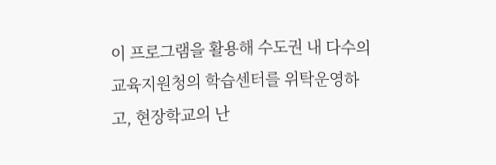이 프로그램을 활용해 수도권 내 다수의 교육지원청의 학습센터를 위탁운영하고, 현장학교의 난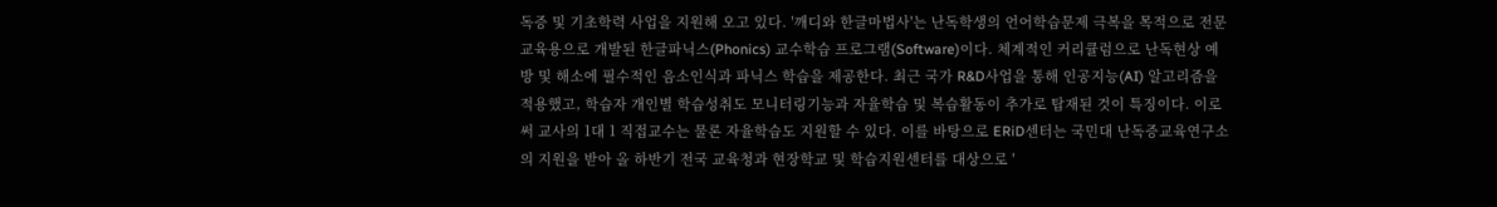독증 및 기초학력 사업을 지원해 오고 있다. '깨디와 한글마법사'는 난독학생의 언어학습문제 극복을 목적으로 전문교육용으로 개발된 한글파닉스(Phonics) 교수학습 프로그램(Software)이다. 체계적인 커리큘럼으로 난독현상 예방 및 해소에 필수적인 음소인식과 파닉스 학습을 제공한다. 최근 국가 R&D사업을 통해 인공지능(AI) 알고리즘을 적용했고, 학습자 개인별 학습성취도 모니터링기능과 자율학습 및 복습활동이 추가로 탑재된 것이 특징이다. 이로써 교사의 1대 1 직접교수는 물론 자율학습도 지원할 수 있다. 이를 바탕으로 ERiD센터는 국민대 난독증교육연구소의 지원을 받아 올 하반기 전국 교육청과 현장학교 및 학습지원센터를 대상으로 '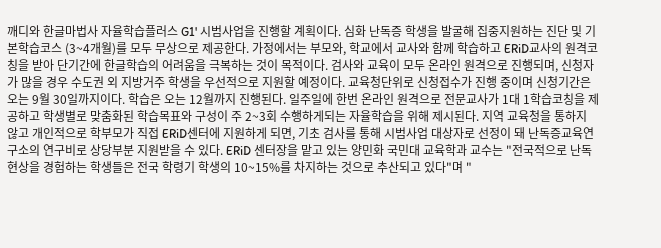깨디와 한글마법사 자율학습플러스 G1' 시범사업을 진행할 계획이다. 심화 난독증 학생을 발굴해 집중지원하는 진단 및 기본학습코스 (3~4개월)를 모두 무상으로 제공한다. 가정에서는 부모와, 학교에서 교사와 함께 학습하고 ERiD교사의 원격코칭을 받아 단기간에 한글학습의 어려움을 극복하는 것이 목적이다. 검사와 교육이 모두 온라인 원격으로 진행되며, 신청자가 많을 경우 수도권 외 지방거주 학생을 우선적으로 지원할 예정이다. 교육청단위로 신청접수가 진행 중이며 신청기간은 오는 9월 30일까지이다. 학습은 오는 12월까지 진행된다. 일주일에 한번 온라인 원격으로 전문교사가 1대 1학습코칭을 제공하고 학생별로 맞춤화된 학습목표와 구성이 주 2~3회 수행하게되는 자율학습을 위해 제시된다. 지역 교육청을 통하지 않고 개인적으로 학부모가 직접 ERiD센터에 지원하게 되면, 기초 검사를 통해 시범사업 대상자로 선정이 돼 난독증교육연구소의 연구비로 상당부분 지원받을 수 있다. ERiD 센터장을 맡고 있는 양민화 국민대 교육학과 교수는 "전국적으로 난독현상을 경험하는 학생들은 전국 학령기 학생의 10~15%를 차지하는 것으로 추산되고 있다"며 "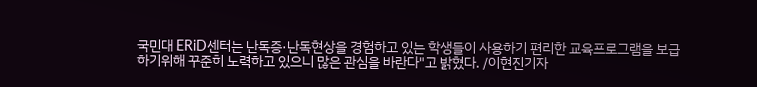국민대 ERiD센터는 난독증·난독현상을 경험하고 있는 학생들이 사용하기 편리한 교육프로그램을 보급하기위해 꾸준히 노력하고 있으니 많은 관심을 바란다"고 밝혔다. /이현진기자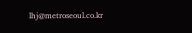lhj@metroseoul.co.kr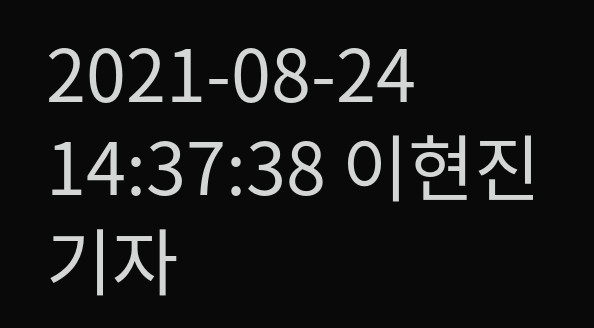2021-08-24 14:37:38 이현진 기자